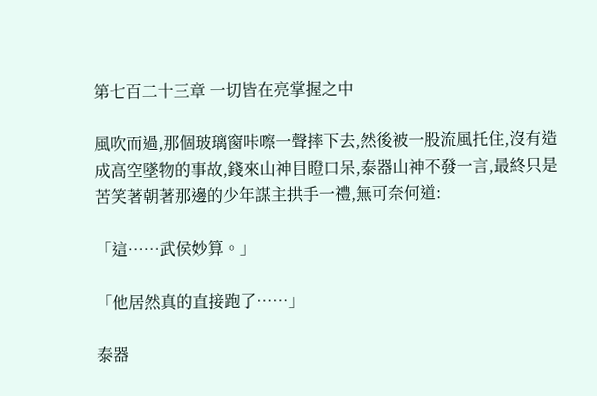第七百二十三章 一切皆在亮掌握之中

風吹而過,那個玻璃窗咔嚓一聲摔下去,然後被一股流風托住,沒有造成高空墜物的事故,錢來山神目瞪口呆,泰器山神不發一言,最終只是苦笑著朝著那邊的少年謀主拱手一禮,無可奈何道:

「這……武侯妙算。」

「他居然真的直接跑了……」

泰器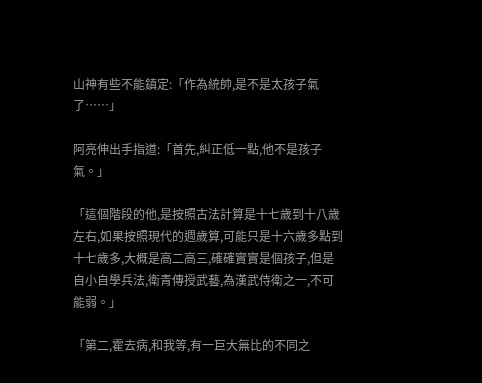山神有些不能鎮定:「作為統帥,是不是太孩子氣了……」

阿亮伸出手指道:「首先,糾正低一點,他不是孩子氣。」

「這個階段的他,是按照古法計算是十七歲到十八歲左右,如果按照現代的週歲算,可能只是十六歲多點到十七歲多,大概是高二高三,確確實實是個孩子,但是自小自學兵法,衛青傳授武藝,為漢武侍衛之一,不可能弱。」

「第二,霍去病,和我等,有一巨大無比的不同之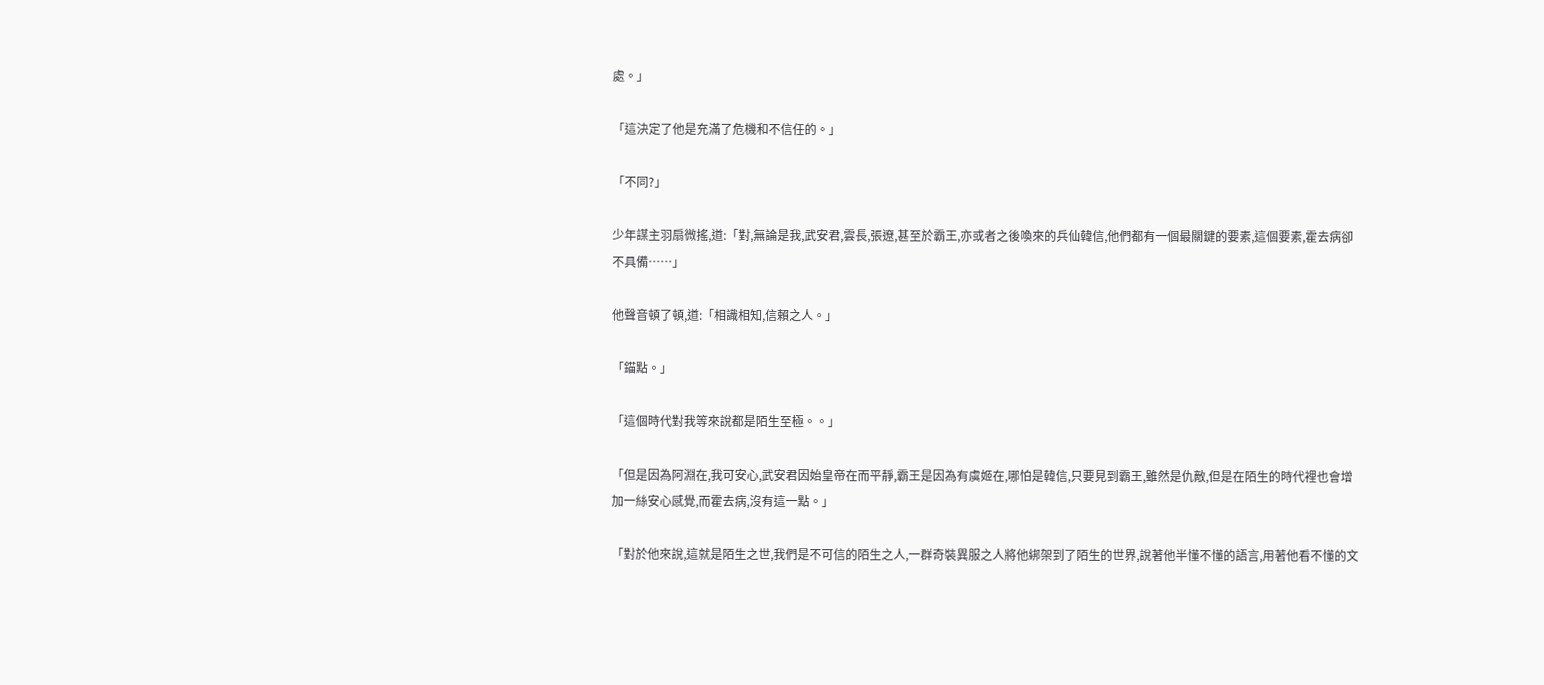處。」

「這決定了他是充滿了危機和不信任的。」

「不同?」

少年謀主羽扇微搖,道:「對,無論是我,武安君,雲長,張遼,甚至於霸王,亦或者之後喚來的兵仙韓信,他們都有一個最關鍵的要素,這個要素,霍去病卻不具備……」

他聲音頓了頓,道:「相識相知,信賴之人。」

「錨點。」

「這個時代對我等來說都是陌生至極。。」

「但是因為阿淵在,我可安心,武安君因始皇帝在而平靜,霸王是因為有虞姬在,哪怕是韓信,只要見到霸王,雖然是仇敵,但是在陌生的時代裡也會增加一絲安心感覺,而霍去病,沒有這一點。」

「對於他來說,這就是陌生之世,我們是不可信的陌生之人,一群奇裝異服之人將他綁架到了陌生的世界,說著他半懂不懂的語言,用著他看不懂的文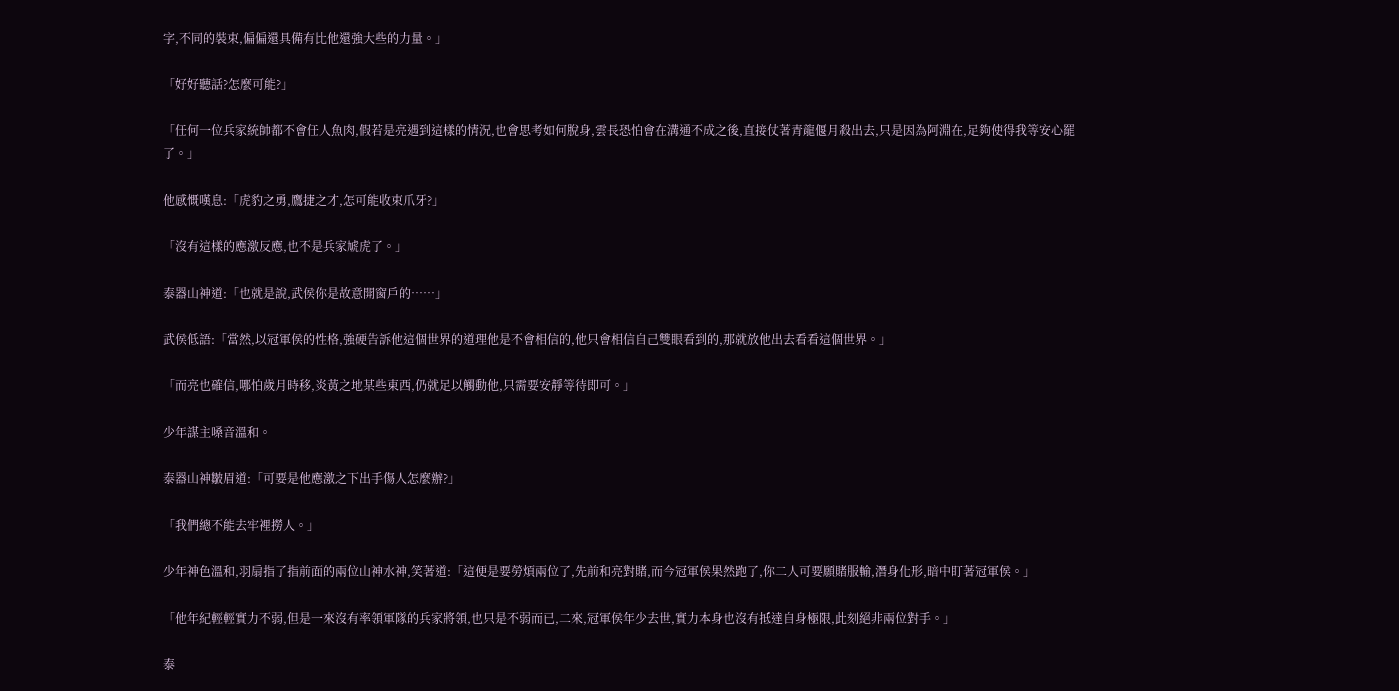字,不同的裝束,偏偏還具備有比他還強大些的力量。」

「好好聽話?怎麼可能?」

「任何一位兵家統帥都不會任人魚肉,假若是亮遇到這樣的情況,也會思考如何脫身,雲長恐怕會在溝通不成之後,直接仗著青龍偃月殺出去,只是因為阿淵在,足夠使得我等安心罷了。」

他感慨嘆息:「虎豹之勇,鷹捷之才,怎可能收束爪牙?」

「沒有這樣的應激反應,也不是兵家虓虎了。」

泰器山神道:「也就是說,武侯你是故意開窗戶的……」

武侯低語:「當然,以冠軍侯的性格,強硬告訴他這個世界的道理他是不會相信的,他只會相信自己雙眼看到的,那就放他出去看看這個世界。」

「而亮也確信,哪怕歲月時移,炎黃之地某些東西,仍就足以觸動他,只需要安靜等待即可。」

少年謀主嗓音溫和。

泰器山神皺眉道:「可要是他應激之下出手傷人怎麼辦?」

「我們總不能去牢裡撈人。」

少年神色溫和,羽扇指了指前面的兩位山神水神,笑著道:「這便是要勞煩兩位了,先前和亮對賭,而今冠軍侯果然跑了,你二人可要願賭服輸,潛身化形,暗中盯著冠軍侯。」

「他年紀輕輕實力不弱,但是一來沒有率領軍隊的兵家將領,也只是不弱而已,二來,冠軍侯年少去世,實力本身也沒有抵達自身極限,此刻絕非兩位對手。」

泰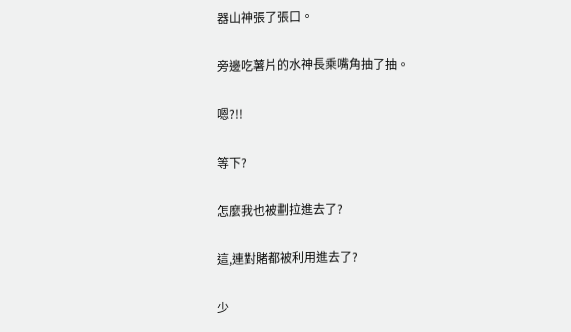器山神張了張口。

旁邊吃薯片的水神長乘嘴角抽了抽。

嗯?!!

等下?

怎麼我也被劃拉進去了?

這,連對賭都被利用進去了?

少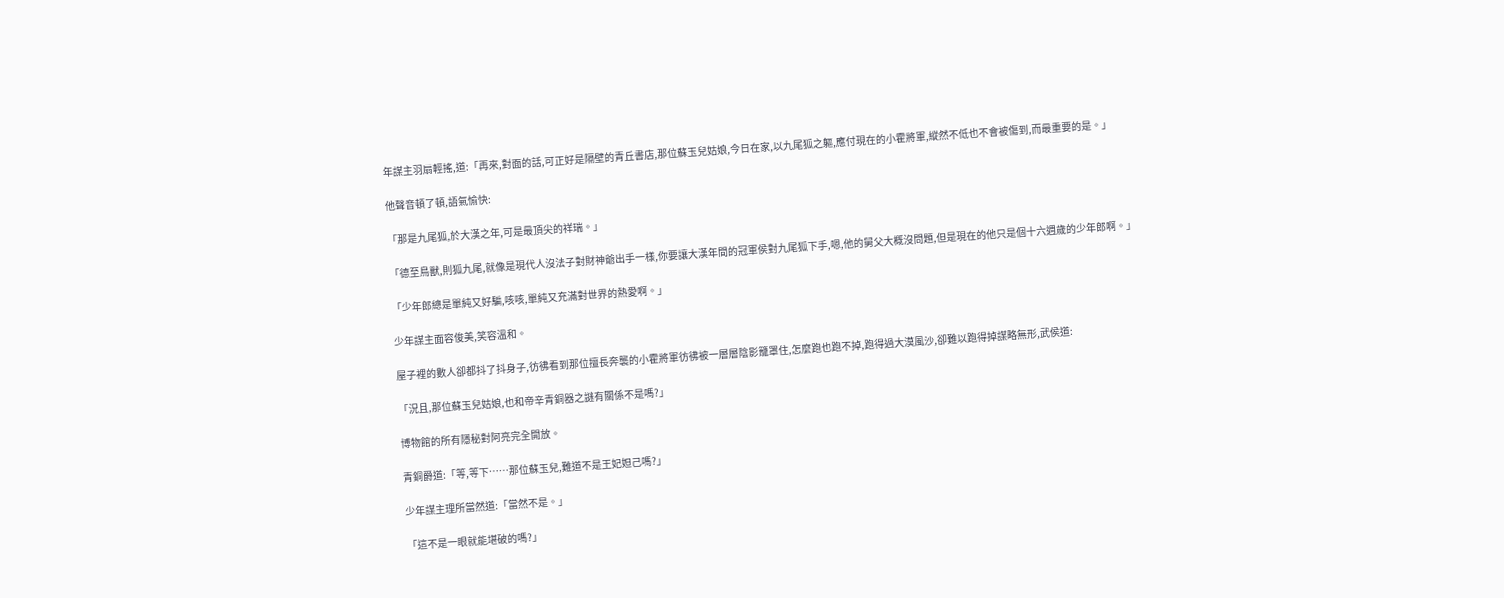年謀主羽扇輕搖,道:「再來,對面的話,可正好是隔壁的青丘書店,那位蘇玉兒姑娘,今日在家,以九尾狐之軀,應付現在的小霍將軍,縱然不低也不會被傷到,而最重要的是。」

他聲音頓了頓,語氣愉快:

「那是九尾狐,於大漢之年,可是最頂尖的祥瑞。」

「德至鳥獸,則狐九尾,就像是現代人沒法子對財神爺出手一樣,你要讓大漢年間的冠軍侯對九尾狐下手,嗯,他的舅父大概沒問題,但是現在的他只是個十六週歲的少年郎啊。」

「少年郎總是單純又好騙,咳咳,單純又充滿對世界的熱愛啊。」

少年謀主面容俊美,笑容溫和。

屋子裡的數人卻都抖了抖身子,彷彿看到那位擅長奔襲的小霍將軍彷彿被一層層陰影籠罩住,怎麼跑也跑不掉,跑得過大漠風沙,卻難以跑得掉謀略無形,武侯道:

「況且,那位蘇玉兒姑娘,也和帝辛青銅器之謎有關係不是嗎?」

博物館的所有隱秘對阿亮完全開放。

青銅爵道:「等,等下……那位蘇玉兒,難道不是王妃妲己嗎?」

少年謀主理所當然道:「當然不是。」

「這不是一眼就能堪破的嗎?」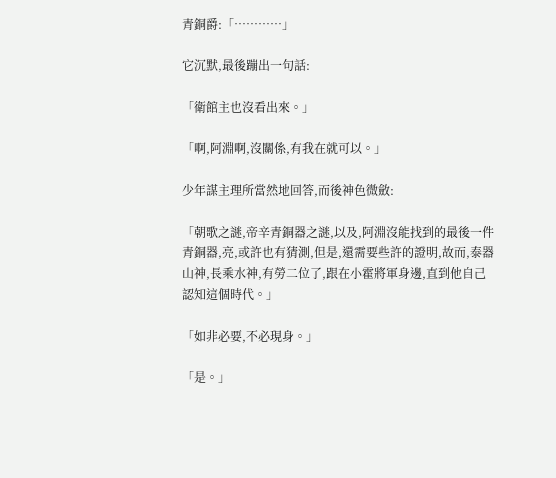青銅爵:「…………」

它沉默,最後蹦出一句話:

「衛館主也沒看出來。」

「啊,阿淵啊,沒關係,有我在就可以。」

少年謀主理所當然地回答,而後神色微斂:

「朝歌之謎,帝辛青銅器之謎,以及,阿淵沒能找到的最後一件青銅器,亮,或許也有猜測,但是,還需要些許的證明,故而,泰器山神,長乘水神,有勞二位了,跟在小霍將軍身邊,直到他自己認知這個時代。」

「如非必要,不必現身。」

「是。」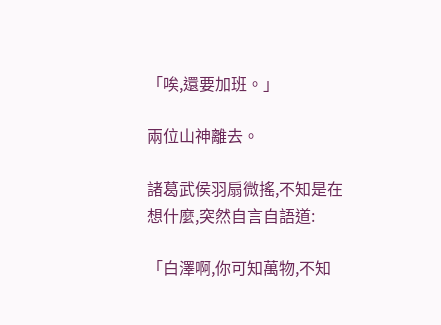「唉,還要加班。」

兩位山神離去。

諸葛武侯羽扇微搖,不知是在想什麼,突然自言自語道:

「白澤啊,你可知萬物,不知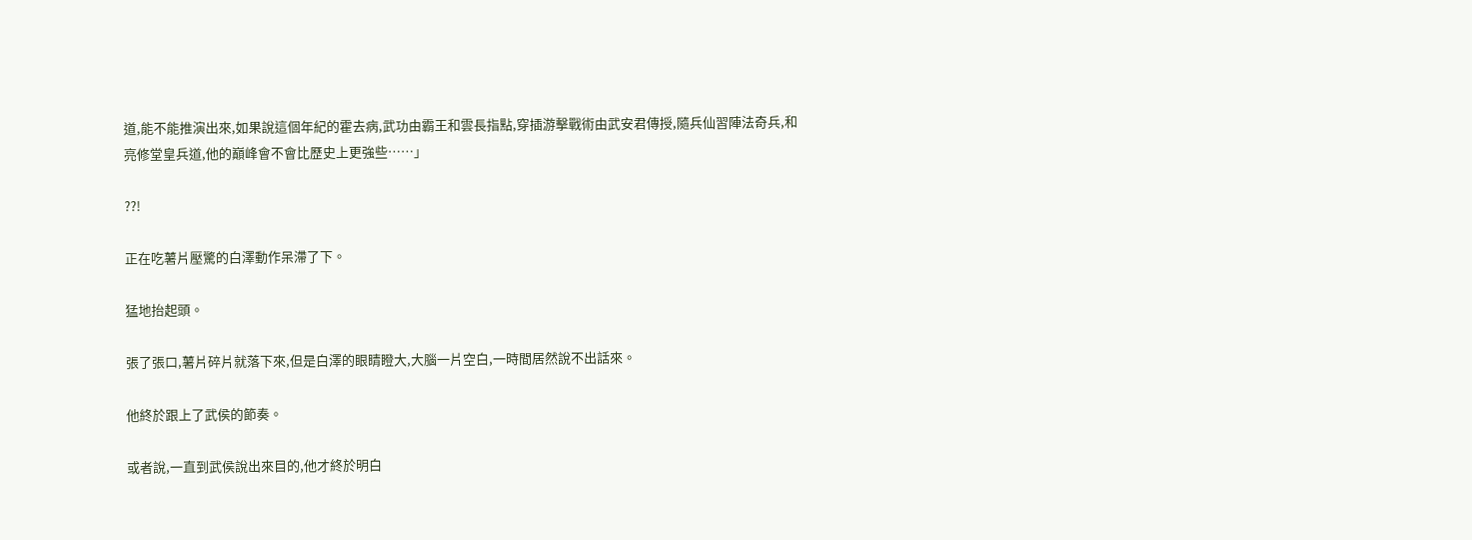道,能不能推演出來,如果說這個年紀的霍去病,武功由霸王和雲長指點,穿插游擊戰術由武安君傳授,隨兵仙習陣法奇兵,和亮修堂皇兵道,他的巔峰會不會比歷史上更強些……」

??!

正在吃薯片壓驚的白澤動作呆滯了下。

猛地抬起頭。

張了張口,薯片碎片就落下來,但是白澤的眼睛瞪大,大腦一片空白,一時間居然說不出話來。

他終於跟上了武侯的節奏。

或者說,一直到武侯說出來目的,他才終於明白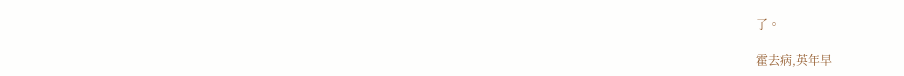了。

霍去病,英年早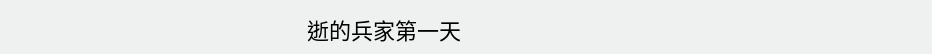逝的兵家第一天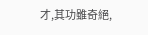才,其功雖奇絕,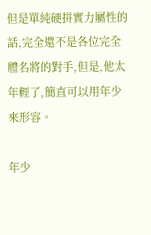但是單純硬拼實力屬性的話,完全還不是各位完全體名將的對手,但是,他太年輕了,簡直可以用年少來形容。

年少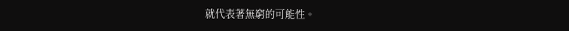就代表著無窮的可能性。